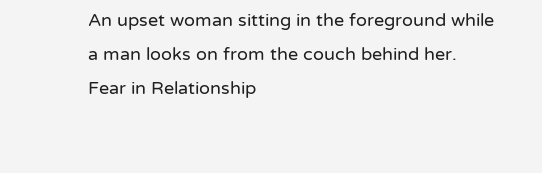An upset woman sitting in the foreground while a man looks on from the couch behind her.
Fear in Relationship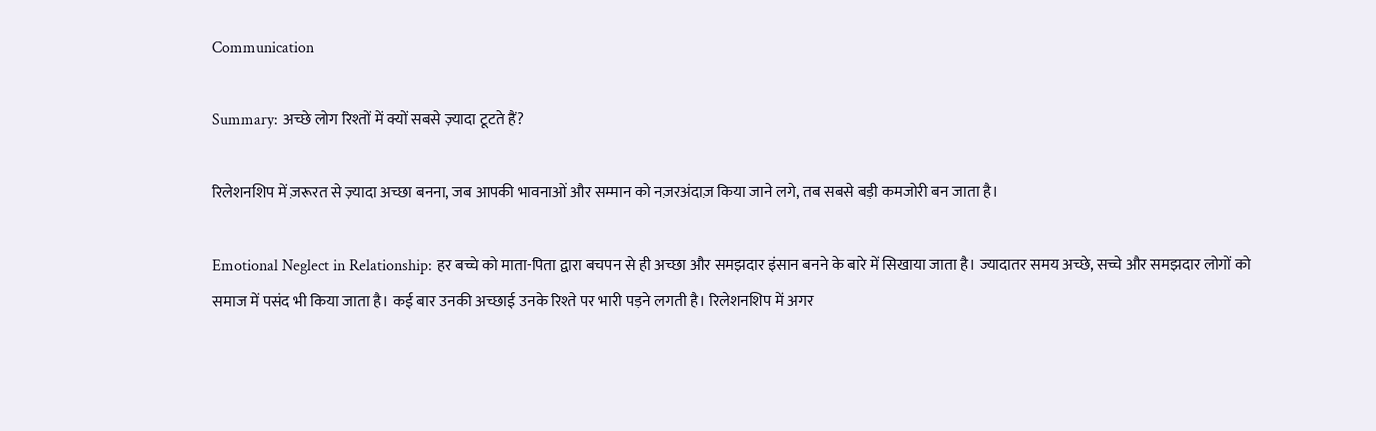Communication

Summary: अच्छे लोग रिश्तों में क्यों सबसे ज़्यादा टूटते हैं?

रिलेशनशिप में ज़रूरत से ज़्यादा अच्छा बनना, जब आपकी भावनाओं और सम्मान को नज़रअंदाज़ किया जाने लगे, तब सबसे बड़ी कमजोरी बन जाता है।

Emotional Neglect in Relationship: हर बच्चे को माता-पिता द्वारा बचपन से ही अच्छा और समझदार इंसान बनने के बारे में सिखाया जाता है। ज्यादातर समय अच्छे, सच्चे और समझदार लोगों को समाज में पसंद भी किया जाता है। कई बार उनकी अच्छाई उनके रिश्ते पर भारी पड़ने लगती है। रिलेशनशिप में अगर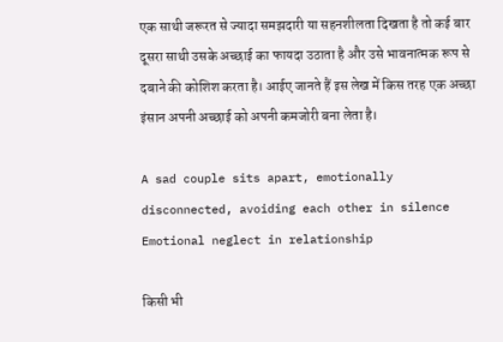एक साथी जरूरत से ज्यादा समझदारी या सहनशीलता दिखता है तो कई बार दूसरा साथी उसके अच्छाई का फायदा उठाता है और उसे भावनात्मक रूप से दबाने की कोशिश करता है। आईए जानते हैं इस लेख में किस तरह एक अच्छा इंसान अपनी अच्छाई को अपनी कमजोरी बना लेता है।

A sad couple sits apart, emotionally disconnected, avoiding each other in silence
Emotional neglect in relationship

किसी भी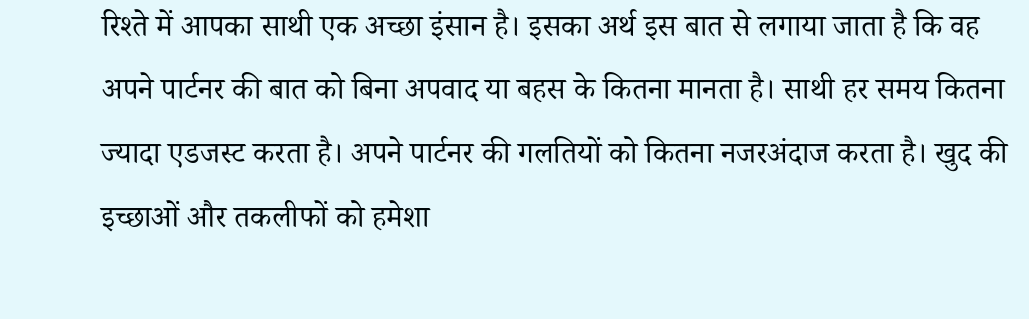रिश्ते में आपका साथी एक अच्छा इंसान है। इसका अर्थ इस बात से लगाया जाता है कि वह अपने पार्टनर की बात को बिना अपवाद या बहस के कितना मानता है। साथी हर समय कितना ज्यादा एडजस्ट करता है। अपने पार्टनर की गलतियों को कितना नजरअंदाज करता है। खुद की इच्छाओं और तकलीफों को हमेशा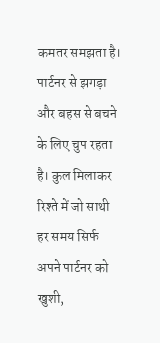कमतर समझता है। पार्टनर से झगड़ा और बहस से बचने के लिए चुप रहता है। कुल मिलाकर रिश्ते में जो साथी हर समय सिर्फ अपने पार्टनर को खुशी,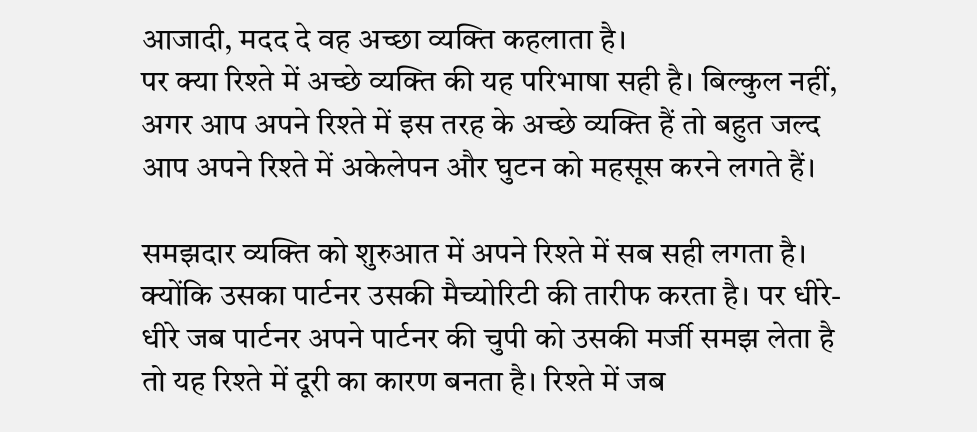आजादी, मदद दे वह अच्छा व्यक्ति कहलाता है।
पर क्या रिश्ते में अच्छे व्यक्ति की यह परिभाषा सही है। बिल्कुल नहीं, अगर आप अपने रिश्ते में इस तरह के अच्छे व्यक्ति हैं तो बहुत जल्द आप अपने रिश्ते में अकेलेपन और घुटन को महसूस करने लगते हैं।

समझदार व्यक्ति को शुरुआत में अपने रिश्ते में सब सही लगता है। क्योंकि उसका पार्टनर उसकी मैच्योरिटी की तारीफ करता है। पर धीरे-धीरे जब पार्टनर अपने पार्टनर की चुपी को उसकी मर्जी समझ लेता है तो यह रिश्ते में दूरी का कारण बनता है। रिश्ते में जब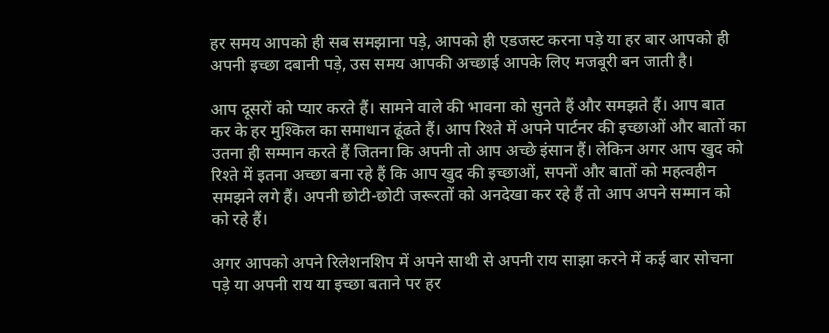हर समय आपको ही सब समझाना पड़े, आपको ही एडजस्ट करना पड़े या हर बार आपको ही अपनी इच्छा दबानी पड़े, उस समय आपकी अच्छाई आपके लिए मजबूरी बन जाती है।

आप दूसरों को प्यार करते हैं। सामने वाले की भावना को सुनते हैं और समझते हैं। आप बात कर के हर मुश्किल का समाधान ढूंढते हैं। आप रिश्ते में अपने पार्टनर की इच्छाओं और बातों का उतना ही सम्मान करते हैं जितना कि अपनी तो आप अच्छे इंसान हैं। लेकिन अगर आप खुद को रिश्ते में इतना अच्छा बना रहे हैं कि आप खुद की इच्छाओं, सपनों और बातों को महत्वहीन समझने लगे हैं। अपनी छोटी-छोटी जरूरतों को अनदेखा कर रहे हैं तो आप अपने सम्मान को को रहे हैं।

अगर आपको अपने रिलेशनशिप में अपने साथी से अपनी राय साझा करने में कई बार सोचना पड़े या अपनी राय या इच्छा बताने पर हर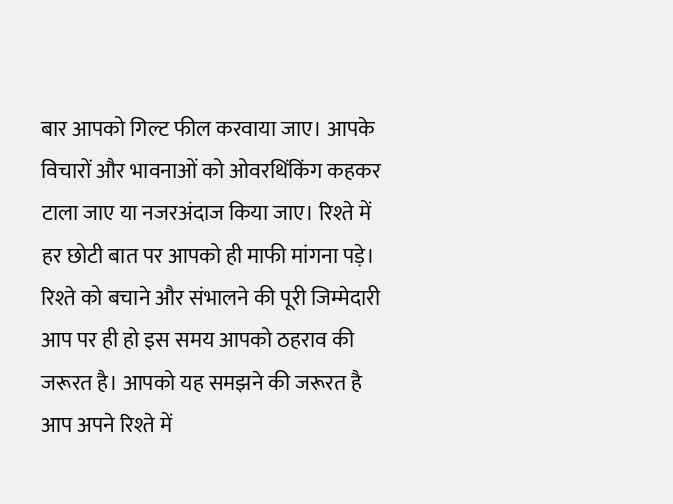बार आपको गिल्ट फील करवाया जाए। आपके विचारों और भावनाओं को ओवरथिंकिंग कहकर टाला जाए या नजरअंदाज किया जाए। रिश्ते में हर छोटी बात पर आपको ही माफी मांगना पड़े। रिश्ते को बचाने और संभालने की पूरी जिम्मेदारी आप पर ही हो इस समय आपको ठहराव की जरूरत है। आपको यह समझने की जरूरत है आप अपने रिश्ते में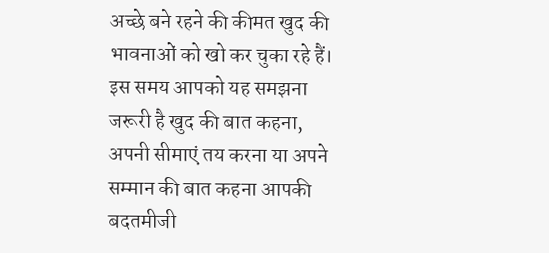अच्छे बने रहने की कीमत खुद की भावनाओं को खो कर चुका रहे हैं।
इस समय आपको यह समझना जरूरी है खुद की बात कहना, अपनी सीमाएं तय करना या अपने सम्मान की बात कहना आपकी बदतमीजी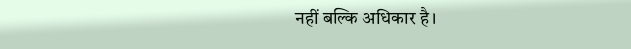नहीं बल्कि अधिकार है।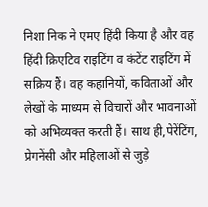निशा निक ने एमए हिंदी किया है और वह हिंदी क्रिएटिव राइटिंग व कंटेंट राइटिंग में सक्रिय हैं। वह कहानियों, कविताओं और लेखों के माध्यम से विचारों और भावनाओं को अभिव्यक्त करती हैं। साथ ही,पेरेंटिंग, प्रेगनेंसी और महिलाओं से जुड़े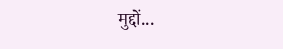मुद्दों...